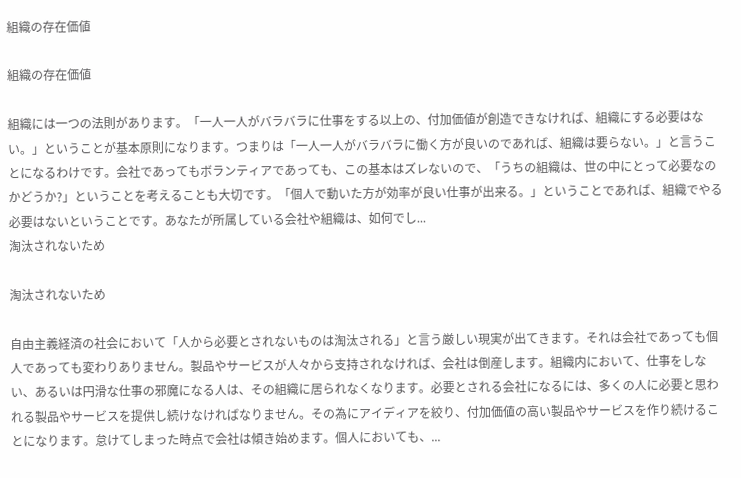組織の存在価値

組織の存在価値

組織には一つの法則があります。「一人一人がバラバラに仕事をする以上の、付加価値が創造できなければ、組織にする必要はない。」ということが基本原則になります。つまりは「一人一人がバラバラに働く方が良いのであれば、組織は要らない。」と言うことになるわけです。会社であってもボランティアであっても、この基本はズレないので、「うちの組織は、世の中にとって必要なのかどうか?」ということを考えることも大切です。「個人で動いた方が効率が良い仕事が出来る。」ということであれば、組織でやる必要はないということです。あなたが所属している会社や組織は、如何でし...
淘汰されないため

淘汰されないため

自由主義経済の社会において「人から必要とされないものは淘汰される」と言う厳しい現実が出てきます。それは会社であっても個人であっても変わりありません。製品やサービスが人々から支持されなければ、会社は倒産します。組織内において、仕事をしない、あるいは円滑な仕事の邪魔になる人は、その組織に居られなくなります。必要とされる会社になるには、多くの人に必要と思われる製品やサービスを提供し続けなければなりません。その為にアイディアを絞り、付加価値の高い製品やサービスを作り続けることになります。怠けてしまった時点で会社は傾き始めます。個人においても、...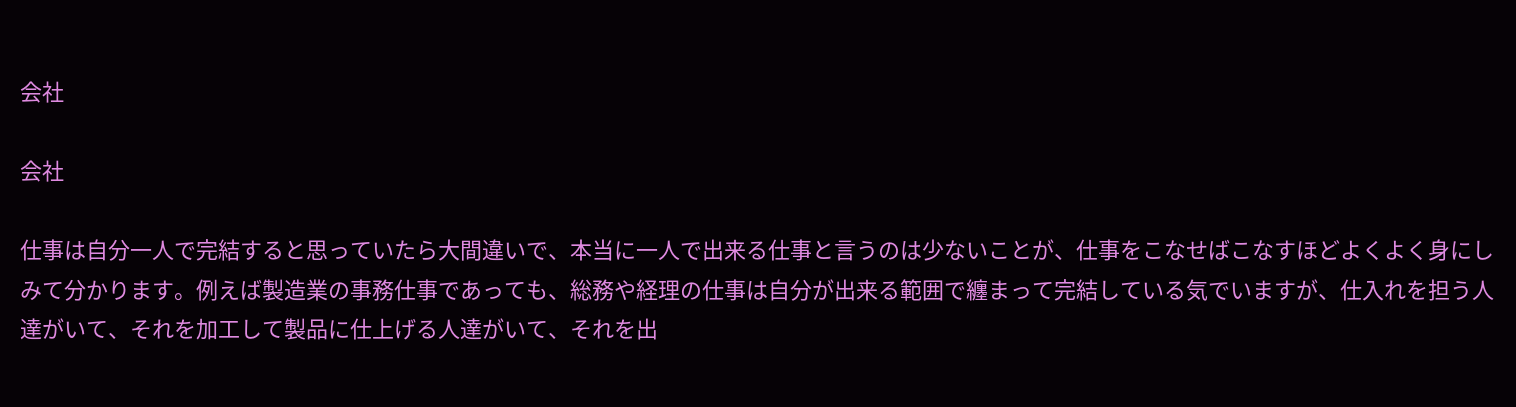会社

会社

仕事は自分一人で完結すると思っていたら大間違いで、本当に一人で出来る仕事と言うのは少ないことが、仕事をこなせばこなすほどよくよく身にしみて分かります。例えば製造業の事務仕事であっても、総務や経理の仕事は自分が出来る範囲で纏まって完結している気でいますが、仕入れを担う人達がいて、それを加工して製品に仕上げる人達がいて、それを出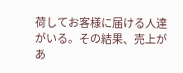荷してお客様に届ける人達がいる。その結果、売上があ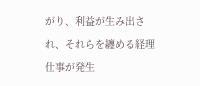がり、利益が生み出され、それらを纏める経理仕事が発生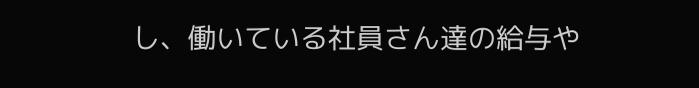し、働いている社員さん達の給与や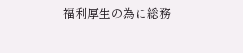福利厚生の為に総務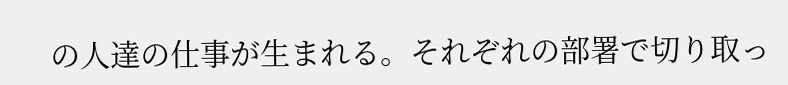の人達の仕事が生まれる。それぞれの部署で切り取っ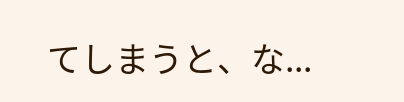てしまうと、な...